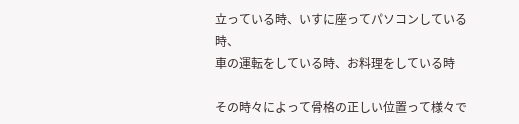立っている時、いすに座ってパソコンしている時、
車の運転をしている時、お料理をしている時

その時々によって骨格の正しい位置って様々で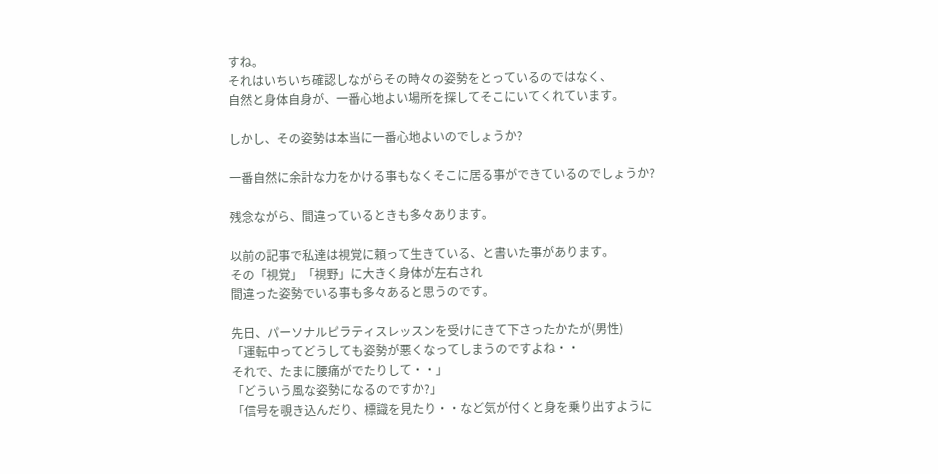すね。
それはいちいち確認しながらその時々の姿勢をとっているのではなく、
自然と身体自身が、一番心地よい場所を探してそこにいてくれています。

しかし、その姿勢は本当に一番心地よいのでしょうか?

一番自然に余計な力をかける事もなくそこに居る事ができているのでしょうか?

残念ながら、間違っているときも多々あります。

以前の記事で私達は視覚に頼って生きている、と書いた事があります。
その「視覚」「視野」に大きく身体が左右され
間違った姿勢でいる事も多々あると思うのです。

先日、パーソナルピラティスレッスンを受けにきて下さったかたが(男性)
「運転中ってどうしても姿勢が悪くなってしまうのですよね・・
それで、たまに腰痛がでたりして・・」
「どういう風な姿勢になるのですか?」
「信号を覗き込んだり、標識を見たり・・など気が付くと身を乗り出すように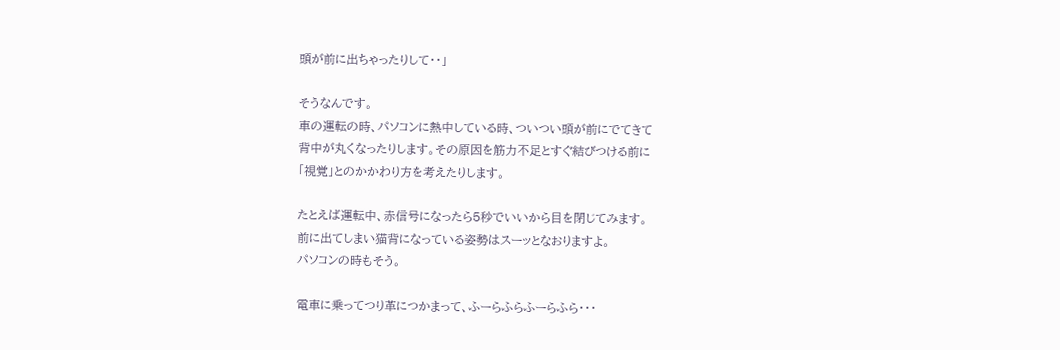頭が前に出ちゃったりして・・」

そうなんです。
車の運転の時、パソコンに熱中している時、ついつい頭が前にでてきて
背中が丸くなったりします。その原因を筋力不足とすぐ結びつける前に
「視覚」とのかかわり方を考えたりします。

たとえば運転中、赤信号になったら5秒でいいから目を閉じてみます。
前に出てしまい猫背になっている姿勢はスーッとなおりますよ。
パソコンの時もそう。

電車に乗ってつり革につかまって、ふーらふらふーらふら・・・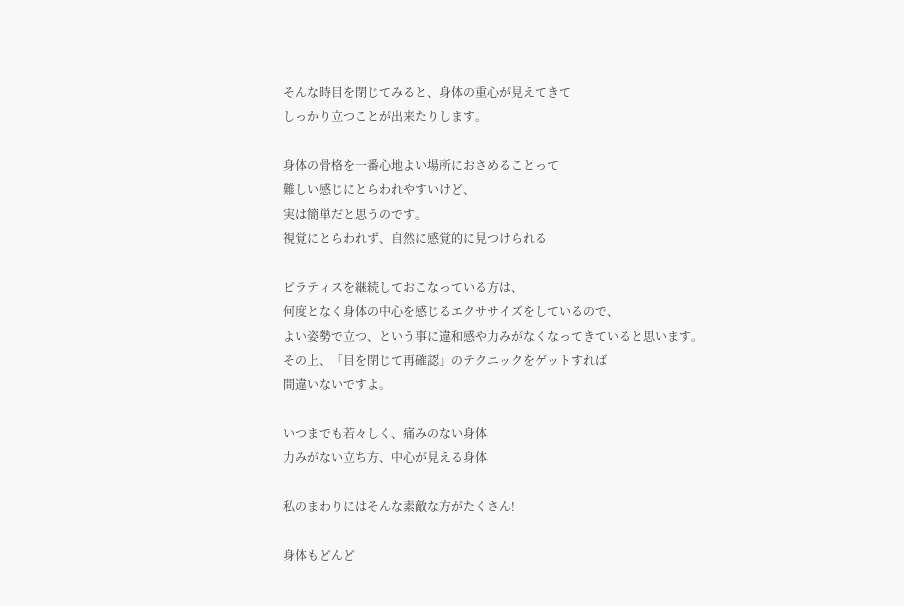そんな時目を閉じてみると、身体の重心が見えてきて
しっかり立つことが出来たりします。

身体の骨格を一番心地よい場所におさめることって
難しい感じにとらわれやすいけど、
実は簡単だと思うのです。
視覚にとらわれず、自然に感覚的に見つけられる

ピラティスを継続しておこなっている方は、
何度となく身体の中心を感じるエクササイズをしているので、
よい姿勢で立つ、という事に違和感や力みがなくなってきていると思います。
その上、「目を閉じて再確認」のテクニックをゲットすれば
間違いないですよ。

いつまでも若々しく、痛みのない身体
力みがない立ち方、中心が見える身体

私のまわりにはそんな素敵な方がたくさん!

身体もどんど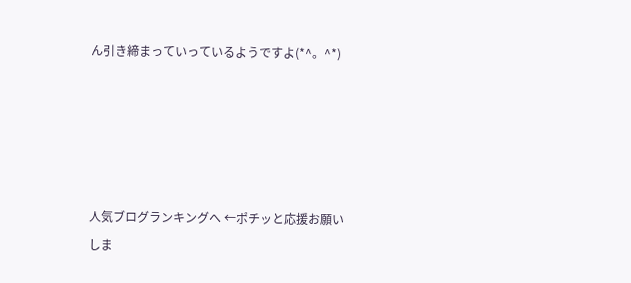ん引き締まっていっているようですよ(*^。^*)





人気ブログランキングへ ←ポチッと応援お願いしま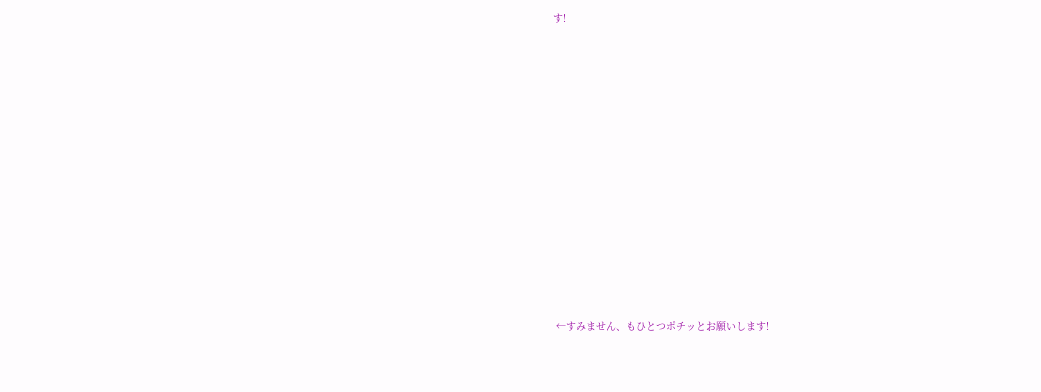す!













 ←すみません、もひとつポチッとお願いします!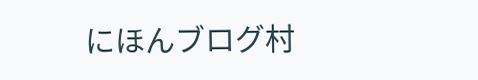にほんブログ村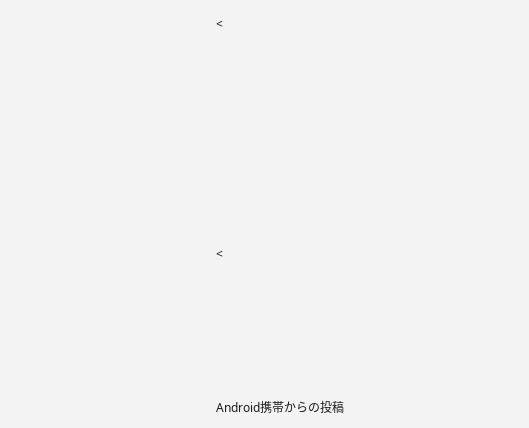<








<





Android携帯からの投稿